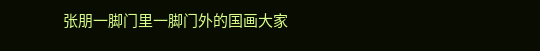张朋一脚门里一脚门外的国画大家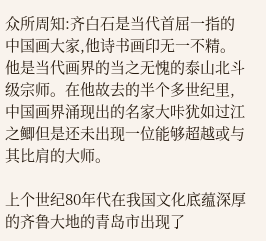众所周知:齐白石是当代首屈一指的中国画大家,他诗书画印无一不精。他是当代画界的当之无愧的泰山北斗级宗师。在他故去的半个多世纪里,中国画界涌现出的名家大咔犹如过江之鲫但是还未出现一位能够超越或与其比肩的大师。

上个世纪80年代在我国文化底蕴深厚的齐鲁大地的青岛市出现了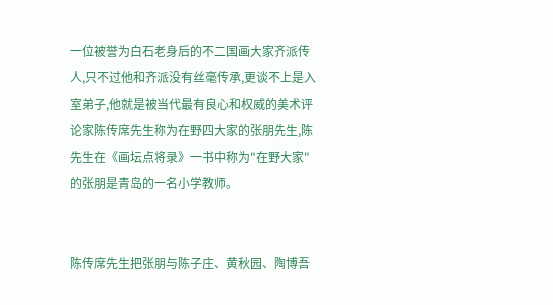一位被誉为白石老身后的不二国画大家齐派传人,只不过他和齐派没有丝毫传承,更谈不上是入室弟子,他就是被当代最有良心和权威的美术评论家陈传席先生称为在野四大家的张朋先生,陈先生在《画坛点将录》一书中称为"在野大家"的张朋是青岛的一名小学教师。


陈传席先生把张朋与陈子庄、黄秋园、陶博吾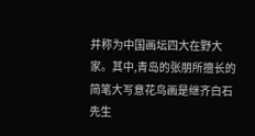并称为中国画坛四大在野大家。其中,青岛的张朋所擅长的简笔大写意花鸟画是继齐白石先生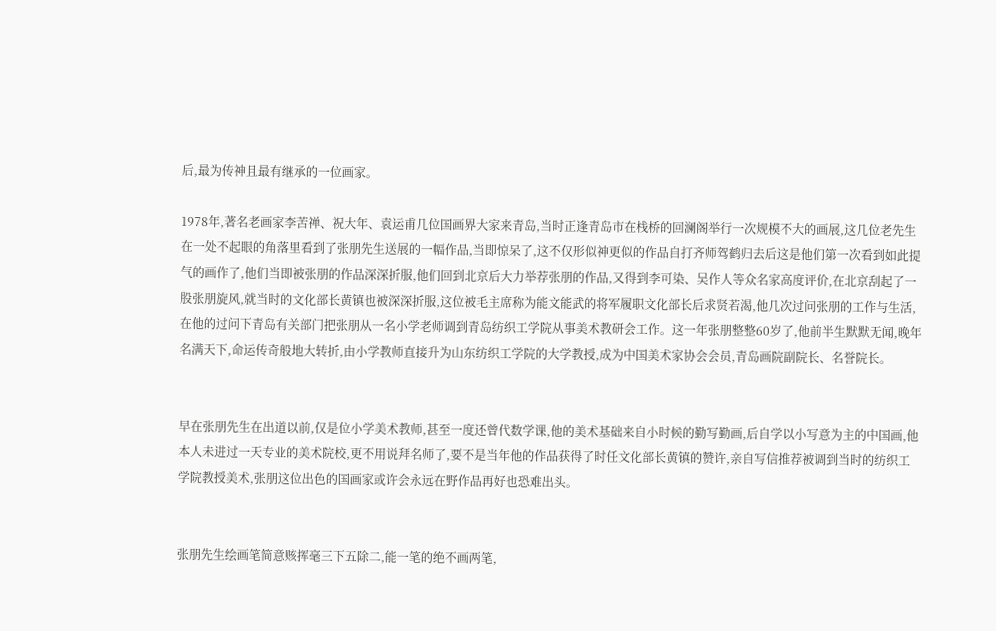后,最为传神且最有继承的一位画家。

1978年,著名老画家李苦禅、祝大年、袁运甫几位国画界大家来青岛,当时正逢青岛市在栈桥的回澜阁举行一次规模不大的画展,这几位老先生在一处不起眼的角落里看到了张朋先生送展的一幅作品,当即惊呆了,这不仅形似神更似的作品自打齐师驾鹤归去后这是他们第一次看到如此提气的画作了,他们当即被张朋的作品深深折服,他们回到北京后大力举荐张朋的作品,又得到李可染、吴作人等众名家高度评价,在北京刮起了一股张朋旋风,就当时的文化部长黄镇也被深深折服,这位被毛主席称为能文能武的将军履职文化部长后求贤若渴,他几次过问张朋的工作与生活,在他的过问下青岛有关部门把张朋从一名小学老师调到青岛纺织工学院从事美术教研会工作。这一年张朋整整60岁了,他前半生默默无闻,晚年名满天下,命运传奇般地大转折,由小学教师直接升为山东纺织工学院的大学教授,成为中国美术家协会会员,青岛画院副院长、名誉院长。


早在张朋先生在出道以前,仅是位小学美术教师,甚至一度还曾代数学课,他的美术基础来自小时候的勤写勤画,后自学以小写意为主的中国画,他本人未进过一天专业的美术院校,更不用说拜名师了,要不是当年他的作品获得了时任文化部长黄镇的赞许,亲自写信推荐被调到当时的纺织工学院教授美术,张朋这位出色的国画家或许会永远在野作品再好也恐难出头。


张朋先生绘画笔简意赅挥毫三下五除二,能一笔的绝不画两笔,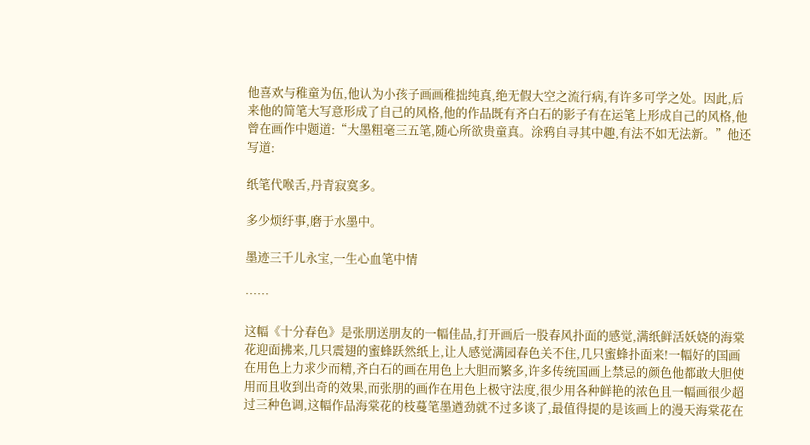他喜欢与稚童为伍,他认为小孩子画画稚拙纯真,绝无假大空之流行病,有许多可学之处。因此,后来他的简笔大写意形成了自己的风格,他的作品既有齐白石的影子有在运笔上形成自己的风格,他曾在画作中题道:“大墨粗毫三五笔,随心所欲贵童真。涂鸦自寻其中趣,有法不如无法新。”他还写道:

纸笔代喉舌,丹青寂寞多。

多少烦纡事,磨于水墨中。

墨迹三千儿永宝,一生心血笔中情

……

这幅《十分春色》是张朋送朋友的一幅佳品,打开画后一股春风扑面的感觉,满纸鲜活妖娆的海棠花迎面拂来,几只震翅的蜜蜂跃然纸上,让人感觉满园春色关不住,几只蜜蜂扑面来!一幅好的国画在用色上力求少而精,齐白石的画在用色上大胆而繁多,许多传统国画上禁忌的颜色他都敢大胆使用而且收到出奇的效果,而张朋的画作在用色上极守法度,很少用各种鲜艳的浓色且一幅画很少超过三种色调,这幅作品海棠花的枝蔓笔墨遒劲就不过多谈了,最值得提的是该画上的漫天海棠花在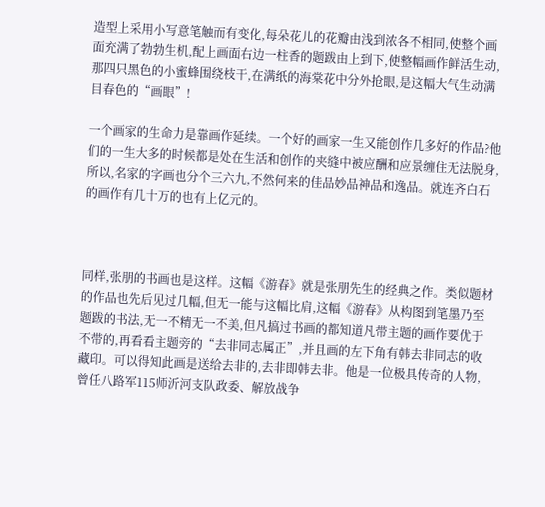造型上采用小写意笔触而有变化,每朵花儿的花瓣由浅到浓各不相同,使整个画面充满了勃勃生机,配上画面右边一柱香的题跋由上到下,使整幅画作鲜活生动,那四只黑色的小蜜蜂围绕枝干,在满纸的海棠花中分外抢眼,是这幅大气生动满目春色的“画眼”!

一个画家的生命力是靠画作延续。一个好的画家一生又能创作几多好的作品?他们的一生大多的时候都是处在生活和创作的夹缝中被应酬和应景缠住无法脱身,所以,名家的字画也分个三六九,不然何来的佳品妙品神品和逸品。就连齐白石的画作有几十万的也有上亿元的。



同样,张朋的书画也是这样。这幅《游春》就是张朋先生的经典之作。类似题材的作品也先后见过几幅,但无一能与这幅比肩,这幅《游春》从构图到笔墨乃至题跋的书法,无一不精无一不美,但凡搞过书画的都知道凡带主题的画作要优于不带的,再看看主题旁的“去非同志属正”,并且画的左下角有韩去非同志的收藏印。可以得知此画是送给去非的,去非即韩去非。他是一位极具传奇的人物,曾任八路军115师沂河支队政委、解放战争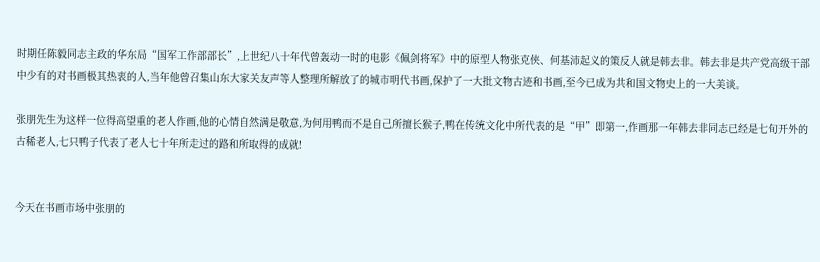时期任陈毅同志主政的华东局“国军工作部部长”,上世纪八十年代曾轰动一时的电影《佩剑将军》中的原型人物张克侠、何基沛起义的策反人就是韩去非。韩去非是共产党高级干部中少有的对书画极其热衷的人,当年他曾召集山东大家关友声等人整理所解放了的城市明代书画,保护了一大批文物古迹和书画,至今已成为共和国文物史上的一大美谈。

张朋先生为这样一位得高望重的老人作画,他的心情自然满是敬意,为何用鸭而不是自己所擅长猴子,鸭在传统文化中所代表的是“甲”即第一,作画那一年韩去非同志已经是七旬开外的古稀老人,七只鸭子代表了老人七十年所走过的路和所取得的成就!


今天在书画市场中张朋的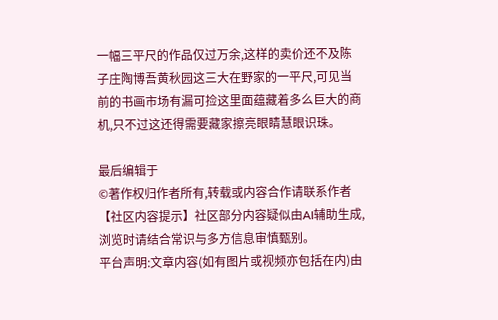一幅三平尺的作品仅过万余,这样的卖价还不及陈子庄陶博吾黄秋园这三大在野家的一平尺,可见当前的书画市场有漏可捡这里面蕴藏着多么巨大的商机,只不过这还得需要藏家擦亮眼睛慧眼识珠。

最后编辑于
©著作权归作者所有,转载或内容合作请联系作者
【社区内容提示】社区部分内容疑似由AI辅助生成,浏览时请结合常识与多方信息审慎甄别。
平台声明:文章内容(如有图片或视频亦包括在内)由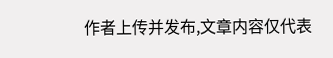作者上传并发布,文章内容仅代表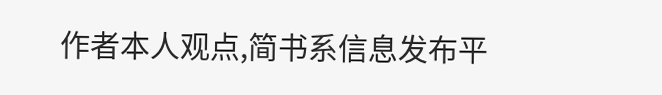作者本人观点,简书系信息发布平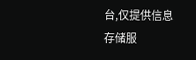台,仅提供信息存储服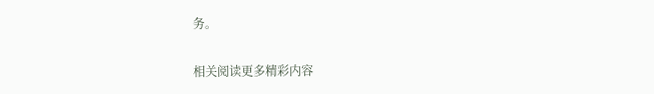务。

相关阅读更多精彩内容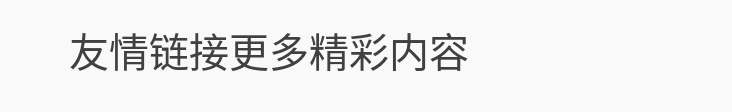友情链接更多精彩内容